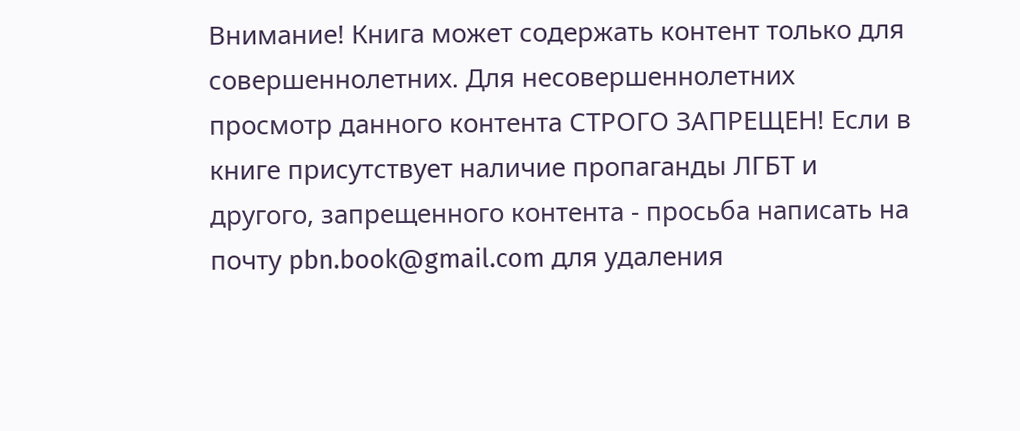Внимание! Книга может содержать контент только для совершеннолетних. Для несовершеннолетних просмотр данного контента СТРОГО ЗАПРЕЩЕН! Если в книге присутствует наличие пропаганды ЛГБТ и другого, запрещенного контента - просьба написать на почту pbn.book@gmail.com для удаления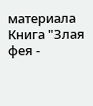материала
Книга "Злая фея -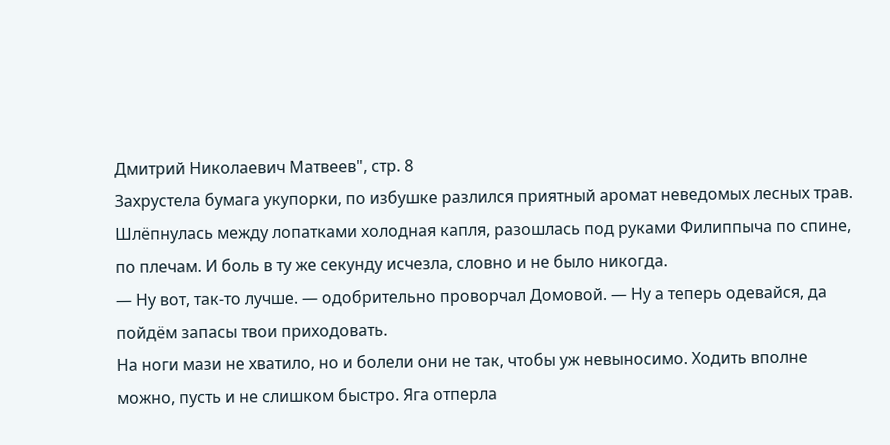Дмитрий Николаевич Матвеев", стр. 8
Захрустела бумага укупорки, по избушке разлился приятный аромат неведомых лесных трав. Шлёпнулась между лопатками холодная капля, разошлась под руками Филиппыча по спине, по плечам. И боль в ту же секунду исчезла, словно и не было никогда.
— Ну вот, так-то лучше. — одобрительно проворчал Домовой. — Ну а теперь одевайся, да пойдём запасы твои приходовать.
На ноги мази не хватило, но и болели они не так, чтобы уж невыносимо. Ходить вполне можно, пусть и не слишком быстро. Яга отперла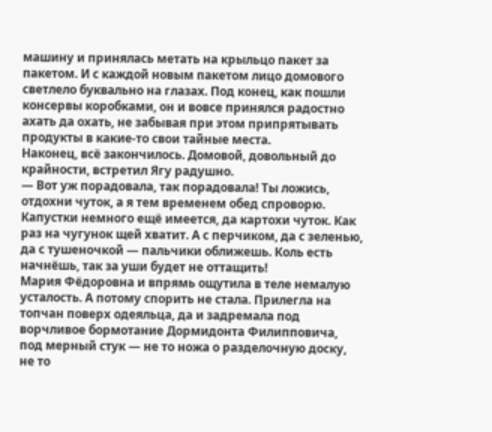машину и принялась метать на крыльцо пакет за пакетом. И с каждой новым пакетом лицо домового светлело буквально на глазах. Под конец, как пошли консервы коробками, он и вовсе принялся радостно ахать да охать, не забывая при этом припрятывать продукты в какие-то свои тайные места.
Наконец, всё закончилось. Домовой, довольный до крайности, встретил Ягу радушно.
— Вот уж порадовала, так порадовала! Ты ложись, отдохни чуток, а я тем временем обед спроворю. Капустки немного ещё имеется, да картохи чуток. Как раз на чугунок щей хватит. А с перчиком, да с зеленью, да с тушеночкой — пальчики оближешь. Коль есть начнёшь, так за уши будет не оттащить!
Мария Фёдоровна и впрямь ощутила в теле немалую усталость. А потому спорить не стала. Прилегла на топчан поверх одеяльца, да и задремала под ворчливое бормотание Дормидонта Филипповича, под мерный стук — не то ножа о разделочную доску, не то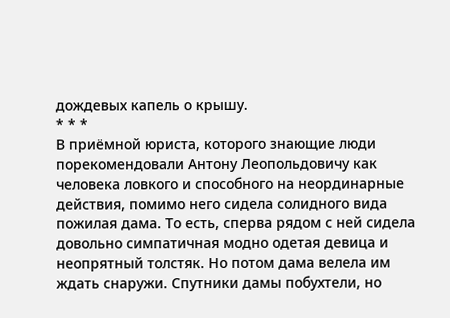дождевых капель о крышу.
* * *
В приёмной юриста, которого знающие люди порекомендовали Антону Леопольдовичу как человека ловкого и способного на неординарные действия, помимо него сидела солидного вида пожилая дама. То есть, сперва рядом с ней сидела довольно симпатичная модно одетая девица и неопрятный толстяк. Но потом дама велела им ждать снаружи. Спутники дамы побухтели, но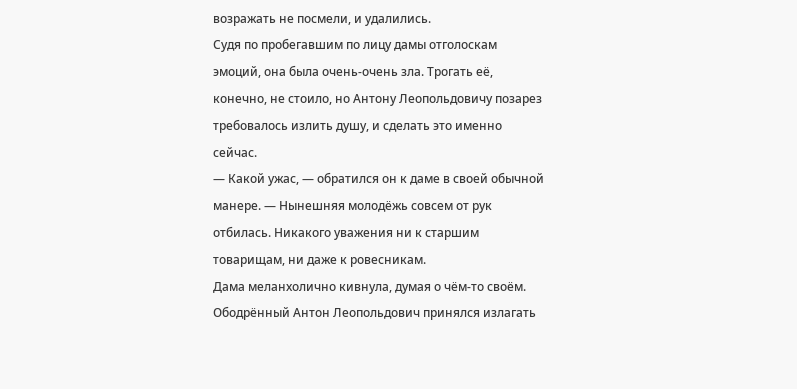возражать не посмели, и удалились.
Судя по пробегавшим по лицу дамы отголоскам эмоций, она была очень-очень зла. Трогать её, конечно, не стоило, но Антону Леопольдовичу позарез требовалось излить душу, и сделать это именно сейчас.
— Какой ужас, — обратился он к даме в своей обычной манере. — Нынешняя молодёжь совсем от рук отбилась. Никакого уважения ни к старшим товарищам, ни даже к ровесникам.
Дама меланхолично кивнула, думая о чём-то своём. Ободрённый Антон Леопольдович принялся излагать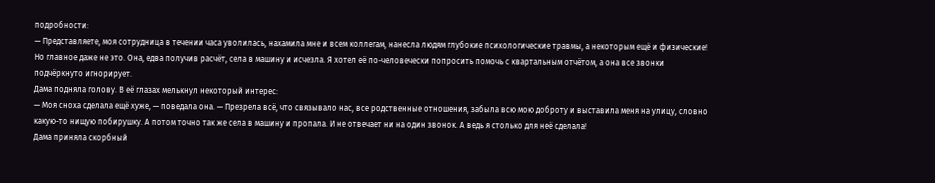подробности:
— Представляете, моя сотрудница в течении часа уволилась, нахамила мне и всем коллегам, нанесла людям глубокие психологические травмы, а некоторым ещё и физические! Но главное даже не это. Она, едва получив расчёт, села в машину и исчезла. Я хотел её по-человечески попросить помочь с квартальным отчётом, а она все звонки подчёркнуто игнорирует.
Дама подняла голову. В её глазах мелькнул некоторый интерес:
— Моя сноха сделала ещё хуже, — поведала она. — Презрела всё, что связывало нас, все родственные отношения, забыла всю мою доброту и выставила меня на улицу, словно какую-то нищую побирушку. А потом точно так же села в машину и пропала. И не отвечает ни на один звонок. А ведь я столько для неё сделала!
Дама приняла скорбный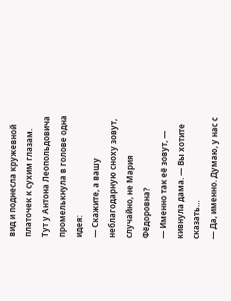вид и поднесла кружевной платочек к сухим глазам.
Тут у Антона Леопольдовича промелькнула в голове одна идея:
— Скажите, а вашу неблагодарную сноху зовут, случайно, не Мария Фёдоровна?
— Именно так её зовут, — кивнула дама. — Вы хотите сказать…
— Да, именно. Думаю, у нас с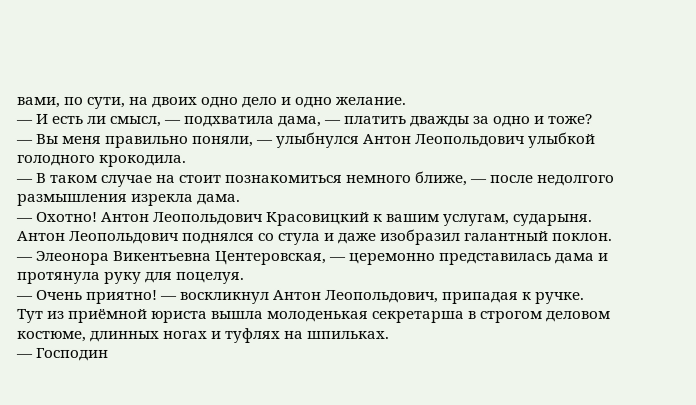вами, по сути, на двоих одно дело и одно желание.
— И есть ли смысл, — подхватила дама, — платить дважды за одно и тоже?
— Вы меня правильно поняли, — улыбнулся Антон Леопольдович улыбкой голодного крокодила.
— В таком случае на стоит познакомиться немного ближе, — после недолгого размышления изрекла дама.
— Охотно! Антон Леопольдович Красовицкий к вашим услугам, сударыня.
Антон Леопольдович поднялся со стула и даже изобразил галантный поклон.
— Элеонора Викентьевна Центеровская, — церемонно представилась дама и протянула руку для поцелуя.
— Очень приятно! — воскликнул Антон Леопольдович, припадая к ручке.
Тут из приёмной юриста вышла молоденькая секретарша в строгом деловом костюме, длинных ногах и туфлях на шпильках.
— Господин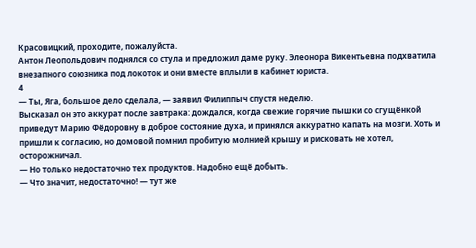Красовицкий, проходите, пожалуйста.
Антон Леопольдович поднялся со стула и предложил даме руку. Элеонора Викентьевна подхватила внезапного союзника под локоток и они вместе вплыли в кабинет юриста.
4
— Ты, Яга, большое дело сделала, — заявил Филиппыч спустя неделю.
Высказал он это аккурат после завтрака: дождался, когда свежие горячие пышки со сгущёнкой приведут Марию Фёдоровну в доброе состояние духа, и принялся аккуратно капать на мозги. Хоть и пришли к согласию, но домовой помнил пробитую молнией крышу и рисковать не хотел, осторожничал.
— Но только недостаточно тех продуктов. Надобно ещё добыть.
— Что значит, недостаточно! — тут же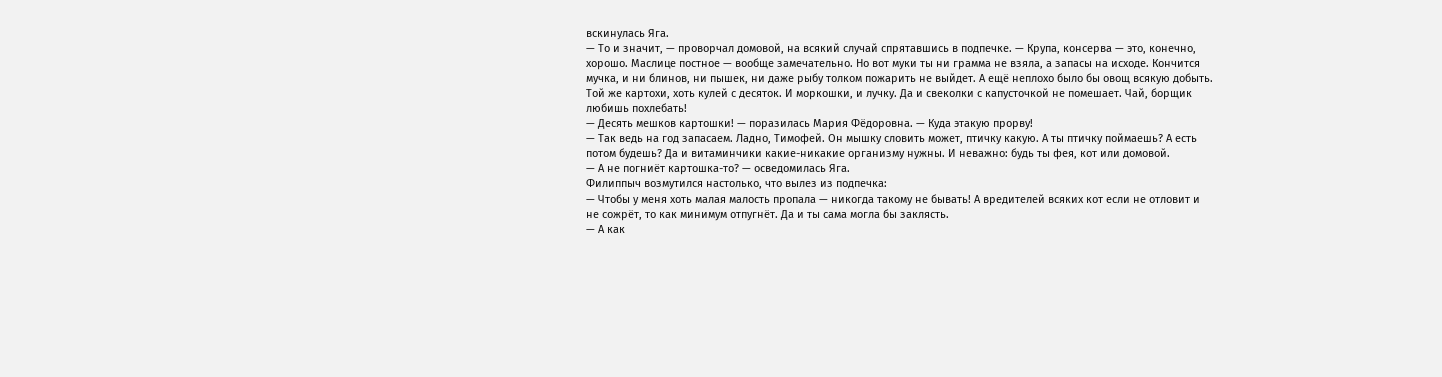вскинулась Яга.
— То и значит, — проворчал домовой, на всякий случай спрятавшись в подпечке. — Крупа, консерва — это, конечно, хорошо. Маслице постное — вообще замечательно. Но вот муки ты ни грамма не взяла, а запасы на исходе. Кончится мучка, и ни блинов, ни пышек, ни даже рыбу толком пожарить не выйдет. А ещё неплохо было бы овощ всякую добыть. Той же картохи, хоть кулей с десяток. И моркошки, и лучку. Да и свеколки с капусточкой не помешает. Чай, борщик любишь похлебать!
— Десять мешков картошки! — поразилась Мария Фёдоровна. — Куда этакую прорву!
— Так ведь на год запасаем. Ладно, Тимофей. Он мышку словить может, птичку какую. А ты птичку поймаешь? А есть потом будешь? Да и витаминчики какие-никакие организму нужны. И неважно: будь ты фея, кот или домовой.
— А не погниёт картошка-то? — осведомилась Яга.
Филиппыч возмутился настолько, что вылез из подпечка:
— Чтобы у меня хоть малая малость пропала — никогда такому не бывать! А вредителей всяких кот если не отловит и не сожрёт, то как минимум отпугнёт. Да и ты сама могла бы заклясть.
— А как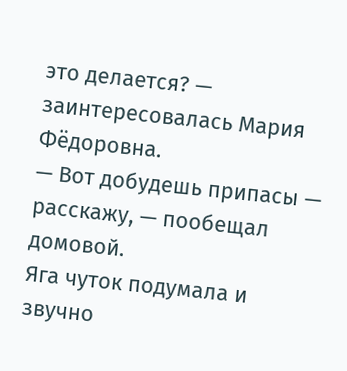это делается? — заинтересовалась Мария Фёдоровна.
— Вот добудешь припасы — расскажу, — пообещал домовой.
Яга чуток подумала и звучно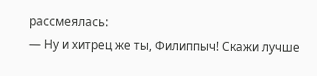рассмеялась:
— Ну и хитрец же ты, Филиппыч! Скажи лучше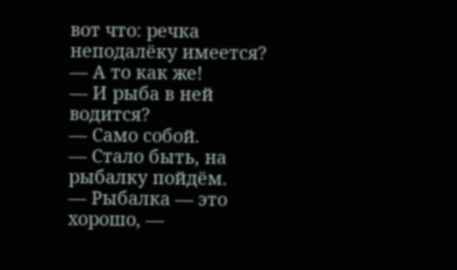вот что: речка неподалёку имеется?
— А то как же!
— И рыба в ней водится?
— Само собой.
— Стало быть, на рыбалку пойдём.
— Рыбалка — это хорошо, —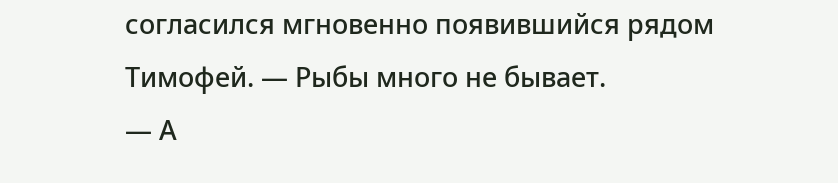согласился мгновенно появившийся рядом Тимофей. — Рыбы много не бывает.
— А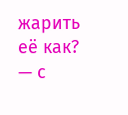жарить её как? — с